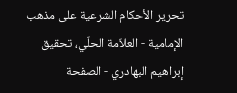تحرير الأحكام الشرعية على مذهب الإمامية - العلاّمة الحلّي، تحقيق إبراهيم البهادري - الصفحة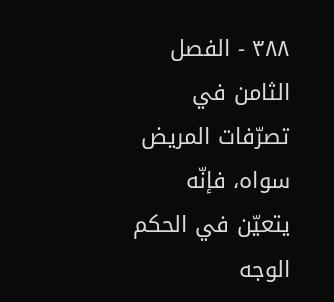٣٨٨ - الفصل الثامن في تصرّفات المريض
سواه، فإنّه يتعيّن في الحكم الوجه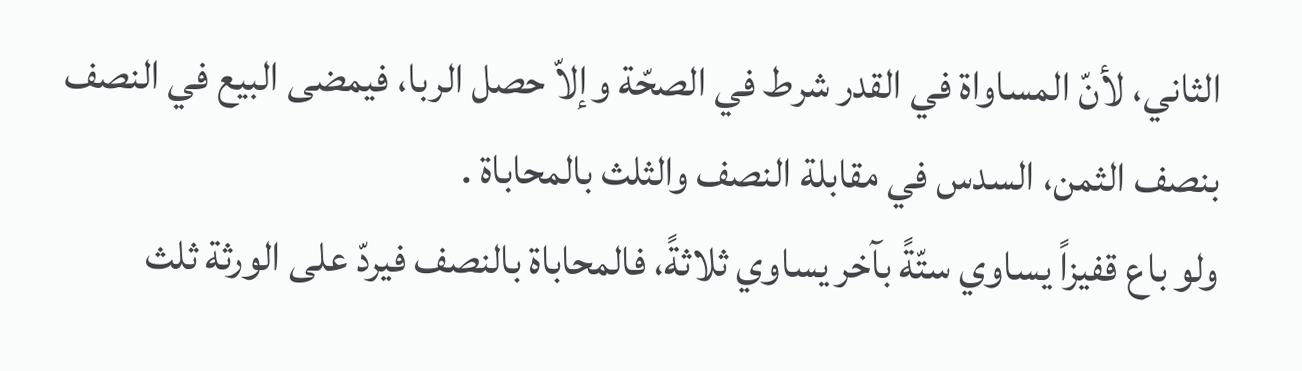الثاني، لأنّ المساواة في القدر شرط في الصحّة وإلاّ حصل الربا، فيمضى البيع في النصف بنصف الثمن، السدس في مقابلة النصف والثلث بالمحاباة .
ولو باع قفيزاً يساوي ستّةً بآخر يساوي ثلاثةً، فالمحاباة بالنصف فيردّ على الورثة ثلث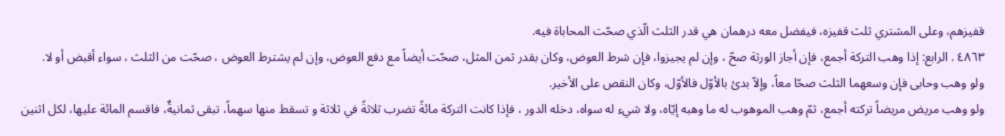قفيزهم، وعلى المشتري ثلث قفيزه، فيفضل معه درهمان هي قدر الثلث الّذي صحّت المحاباة فيه.
٤٨٦٣ . الرابع: إذا وهب التركة أجمع، فإن أجاز الورثة صحّ ، وإن لم يجيزوا، فإن شرط العوض، وكان بقدر ثمن المثل، صحّت أيضاً مع دفع العوض، وإن لم يشترط العوض ، صحّت من الثلث ، سواء أقبض أو لا.
ولو وهب وحابى فإن وسعهما الثلث صحّا معاً، وإلاّ بدئ بالأوّل فالأوّل، وكان النقص على الأخير.
ولو وهب مريض مريضاً تركته أجمع، ثمّ وهب الموهوب له ما وهبه إيّاه، ولا شيء له سواه، دخله الدور ، فإذا كانت التركة مائةً تضرب ثلاثةً في ثلاثة و تسقط منها سهماً، تبقى ثمانيةٌ، فاقسم المائة عليها، لكل اثنين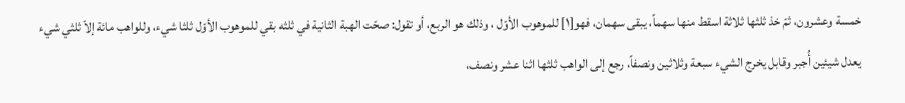خمسة وعشرون، ثمّ خذ ثلثها ثلاثة اسقط منها سهماً، يبقى سهمان، فهو[١] للموهوب الأوّل ، وذلك هو الربع، أو تقول: صحّت الهبة الثانية في ثلثه بقي للموهوب الأوّل ثلثا شيء، وللواهب مائة إلاّ ثلثي شيء يعدل شيئين أُجبر وقابل يخرج الشيء سبعة وثلاثين ونصفاً، رجع إلى الواهب ثلثها اثنا عشر ونصف،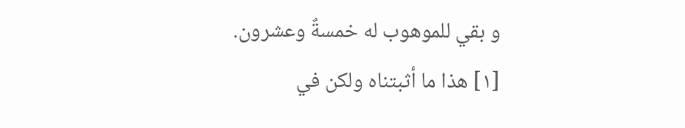و بقي للموهوب له خمسةٌ وعشرون.
[١] هذا ما أثبتناه ولكن في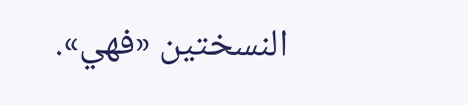النسختين «فهي».